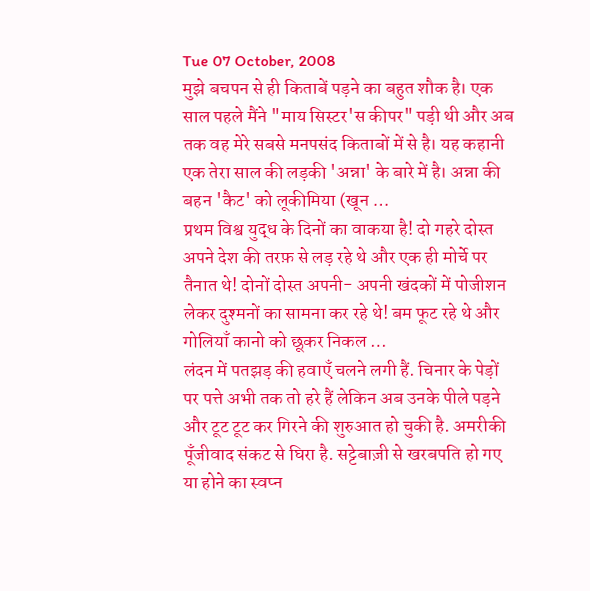Tue 07 October, 2008
मुझे बचपन से ही किताबें पड़ने का बहुत शौक है। एक साल पहले मैंने "माय सिस्टर'स कीपर" पड़ी थी और अब तक वह मेरे सबसे मनपसंद किताबों में से है। यह कहानी एक तेरा साल की लड़की 'अन्ना' के बारे में है। अन्ना की बहन 'कैट' को लूकीमिया (खून …
प्रथम विश्व युद्ध के दिनों का वाकया है! दो गहरे दोस्त अपने देश की तरफ़ से लड़ रहे थे और एक ही मोर्चे पर तैनात थे! दोनों दोस्त अपनी- अपनी खंदकों में पोजीशन लेकर दुश्मनों का सामना कर रहे थे! बम फूट रहे थे और गोलियाँ कानो को छूकर निकल …
लंदन में पतझड़ की हवाएँ चलने लगी हैं. चिनार के पेड़ों पर पत्ते अभी तक तो हरे हैं लेकिन अब उनके पीले पड़ने और टूट टूट कर गिरने की शुरुआत हो चुकी है. अमरीकी पूँजीवाद संकट से घिरा है. सट्टेबाज़ी से खरबपति हो गए या होने का स्वप्न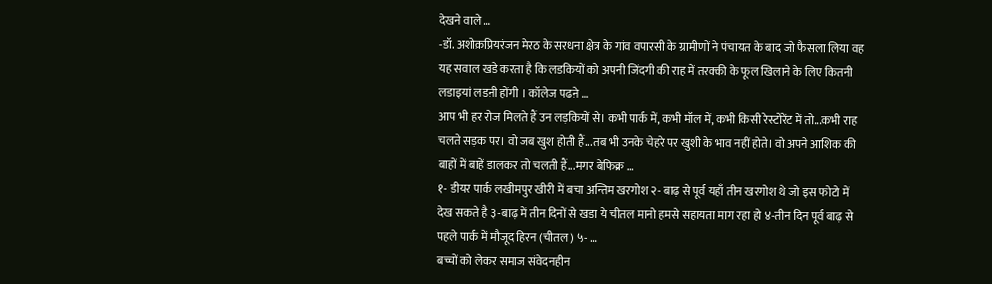देखने वाले …
-डॉ. अशोक़प्रियरंजन मेरठ के सरधना क्षेत्र के गांव वपारसी के ग्रामीणों ने पंचायत के बाद जो फैसला लिया वह यह सवाल खडे करता है कि लडकियों को अपनी जिंदगी की राह में तरक्की के फूल खिलाने के लिए कितनी लडाइयां लडऩी होंगी । कॉलेज पढऩे …
आप भी हर रोज मिलते हैं उन लड़कियों से। कभी पार्क में, कभी मॉल में, कभी किसी रेस्टोरेंट में तो...कभी राह चलते सड़क पर। वो जब खुश होती हैं...तब भी उनके चेहरे पर खुशी के भाव नहीं होते। वो अपने आशिक की बाहों में बाहें डालकर तो चलती हैं...मगर बेफिक्र …
१- डीयर पार्क लखीमपुर खीरी में बचा अन्तिम खरगोश २- बाढ़ से पूर्व यहाँ तीन खरगोश थे जो इस फोटो में देख सकते है ३-बाढ़ में तीन दिनों से खडा ये चीतल मानो हमसे सहायता माग रहा हो ४-तीन दिन पूर्व बाढ़ से पहले पार्क में मौजूद हिरन (चीतल) ५- …
बच्चों को लेकर समाज संवेदनहीन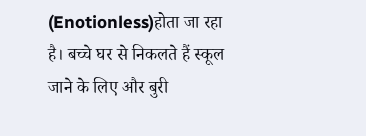(Enotionless)होता जा रहा है। बच्चे घर से निकलते हैं स्कूल जाने के लिए और बुरी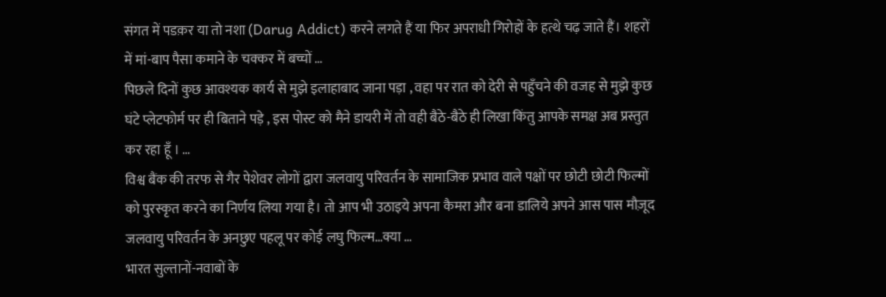संगत में पडक़र या तो नशा (Darug Addict) करने लगते हैं या फिर अपराधी गिरोहों के हत्थे चढ़ जाते हैं। शहरों में मां-बाप पैसा कमाने के चक्कर में बच्चों …
पिछले दिनों कुछ आवश्यक कार्य से मुझे इलाहाबाद जाना पड़ा , वहा पर रात को देरी से पहुँचने की वजह से मुझे कुछ घंटे प्लेटफोर्म पर ही बिताने पड़े , इस पोस्ट को मैने डायरी में तो वही बैठे-बैठे ही लिखा किंतु आपके समक्ष अब प्रस्तुत कर रहा हूँ । …
विश्व बैंक की तरफ से गैर पेशेवर लोगों द्वारा जलवायु परिवर्तन के सामाजिक प्रभाव वाले पक्षों पर छोटी छोटी फिल्मों को पुरस्कृत करने का निर्णय लिया गया है। तो आप भी उठाइये अपना कैमरा और बना डालिये अपने आस पास मौज़ूद जलवायु परिवर्तन के अनछुए पहलू पर कोई लघु फिल्म…क्या …
भारत सुल्तानों-नवाबों के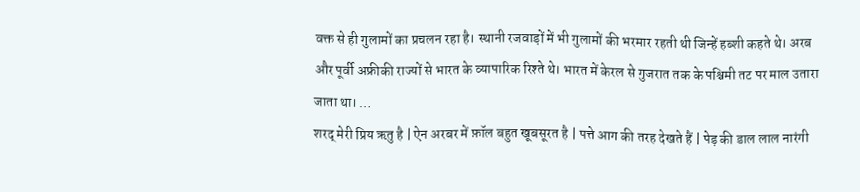वक्त से ही गुलामों का प्रचलन रहा है। स्थानी रजवाड़ों में भी गुलामों की भरमार रहती थी जिन्हें हब्शी कहते थे। अरब और पूर्वी अफ्रीकी राज्यों से भारत के व्यापारिक रिश्ते थे। भारत में केरल से गुजरात तक के पश्चिमी तट पर माल उतारा जाता था। …
शरद् मेरी प्रिय ऋतु है | ऐन अरबर में फ़ॉल बहुत खूबसूरत है | पत्ते आग की तरह देखते हैं | पेड़ की डाल लाल नारंगी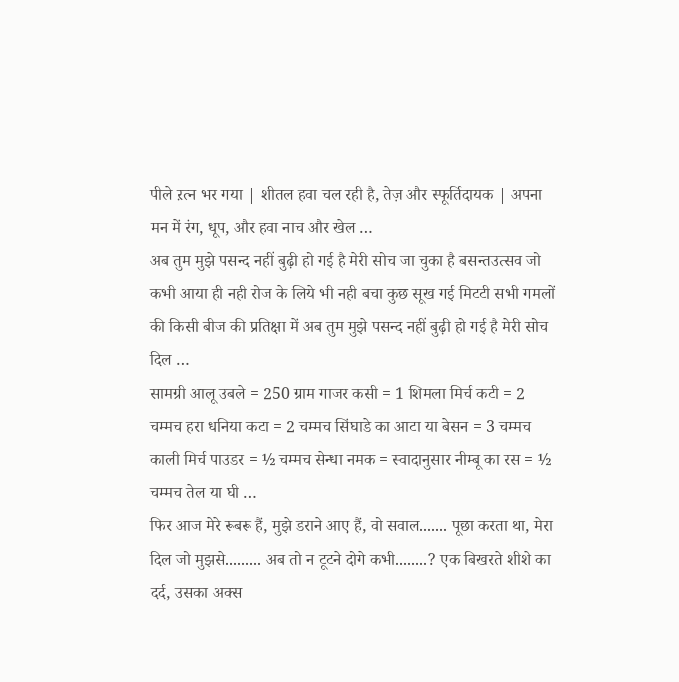पीले ऱत्न भर गया | शीतल हवा चल रही है, तेज़ और स्फूर्तिदायक | अपना मन में रंग, धूप, और हवा नाच और खेल …
अब तुम मुझे पसन्द नहीं बुढ़ी हो गई है मेरी सोच जा चुका है बसन्तउत्सव जो कभी आया ही नही रोज के लिये भी नही बचा कुछ सूख गई मिटटी सभी गमलों की किसी बीज की प्रतिक्षा में अब तुम मुझे पसन्द नहीं बुढ़ी हो गई है मेरी सोच दिल …
सामग्री आलू उबले = 250 ग्राम गाजर कसी = 1 शिमला मिर्च कटी = 2 चम्मच हरा धनिया कटा = 2 चम्मच सिंघाडे का आटा या बेसन = 3 चम्मच काली मिर्च पाउडर = ½ चम्मच सेन्धा नमक = स्वादानुसार नीम्बू का रस = ½ चम्मच तेल या घी …
फिर आज मेरे रूबरू हैं, मुझे डराने आए हैं, वो सवाल....... पूछा करता था, मेरा दिल जो मुझसे......... अब तो न टूटने दोगे कभी........? एक बिखरते शीशे का दर्द, उसका अक्स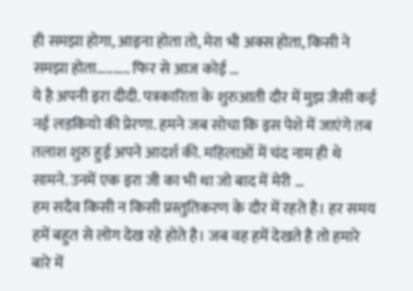ही समझा होगा, आइना होता तो, मेरा भी अक्स होता, किसी ने समझा होता.......... फिर से आज कोई …
ये है अपनी इरा दीदी. पत्रकारिता के शुरुआती दौर में मुझ जैसी कई नई लड़कियो की प्रेरणा. हमने जब सोचा कि इस पेशे में जाएंगे तब तलाश शुरु हुई अपने आदर्श की. महिलाओं में चंद नाम ही थे सामने. उनमें एक इरा जी का भी था जो बाद में मेरी …
हम सदैव किसी न किसी प्रस्तुतिकरण के दौर में रहते है। हर समय हमें बहुत से लोग देख रहे होते है। जब वह हमें देखते है तो हमारे बारे में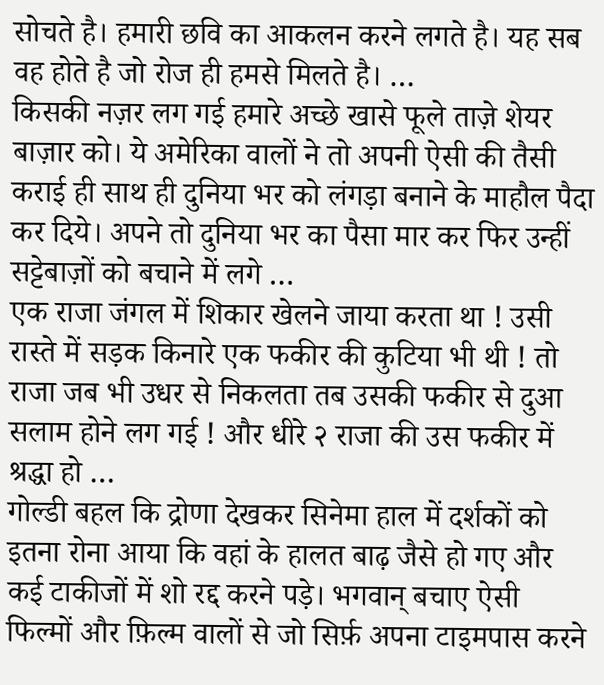सोचते है। हमारी छवि का आकलन करने लगते है। यह सब वह होते है जो रोज ही हमसे मिलते है। …
किसकी नज़र लग गई हमारे अच्छे खासे फूले ताज़े शेयर बाज़ार को। ये अमेरिका वालों ने तो अपनी ऐसी की तैसी कराई ही साथ ही दुनिया भर को लंगड़ा बनाने के माहौल पैदा कर दिये। अपने तो दुनिया भर का पैसा मार कर फिर उन्हीं सट्टेबाज़ों को बचाने में लगे …
एक राजा जंगल में शिकार खेलने जाया करता था ! उसी रास्ते में सड़क किनारे एक फकीर की कुटिया भी थी ! तो राजा जब भी उधर से निकलता तब उसकी फकीर से दुआ सलाम होने लग गई ! और धीरे २ राजा की उस फकीर में श्रद्धा हो …
गोल्डी बहल कि द्रोणा देखकर सिनेमा हाल में दर्शकों को इतना रोना आया कि वहां के हालत बाढ़ जैसे हो गए और कई टाकीजों में शो रद्द करने पड़े। भगवान् बचाए ऐसी फिल्मों और फ़िल्म वालों से जो सिर्फ़ अपना टाइमपास करने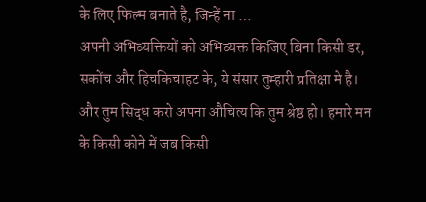के लिए फिल्म बनाते है, जिन्हें ना …
अपनी अभिव्यक्तियों को अभिव्यक्त किजिए बिना किसी डर, सकोंच और हिचकिचाहट के, ये संसार तुम्हारी प्रतिक्षा मे है। और तुम सिद्ध करो अपना औचित्य कि तुम श्रेष्ठ हो। हमारे मन के किसी कोने में जब किसी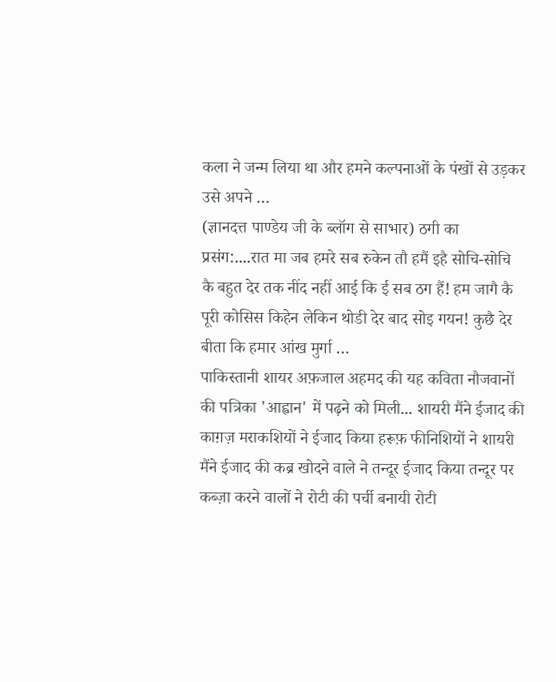कला ने जन्म लिया था और हमने कल्पनाओं के पंखों से उड़कर उसे अपने …
(ज्ञानदत्त पाण्डेय जी के ब्लॉग से साभार) ठगी का प्रसंग:....रात मा जब हमरे सब रुकेन तौ हमैं इहै सोचि-सोचि कै बहुत देर तक नींद नहीं आई कि ई सब ठग हैं! हम जागै कै पूरी कोसिस किहेन लेकिन थोडी देर बाद सोइ गयन! कुछै देर बीता कि हमार आंख मुर्गा …
पाकिस्तानी शायर अफ़जाल अहमद की यह कविता नौजवानों की पत्रिका 'आह्वान' में पढ़ने को मिली... शायरी मैंने ईजाद की काग़ज़ मराकशियों ने ईजाद किया हरूफ़ फीनिशियों ने शायरी मैंने ईजाद की कब्र खोदने वाले ने तन्दूर ईजाद किया तन्दूर पर कब्ज़ा करने वालों ने रोटी की पर्ची बनायी रोटी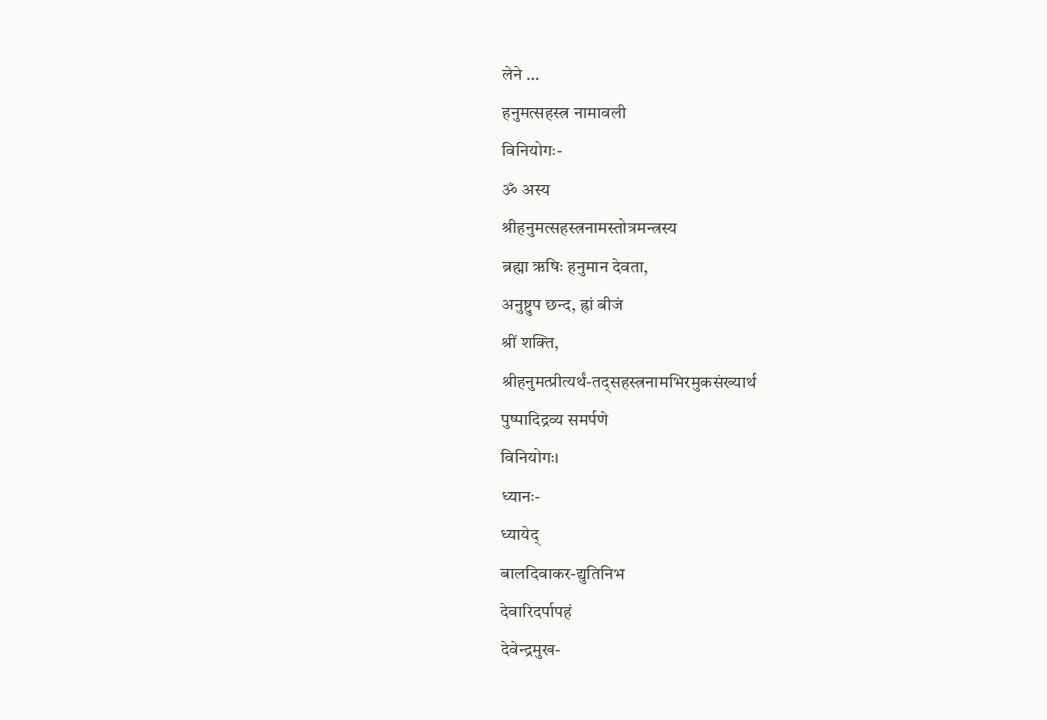लेने …
हनुमत्सहस्त्र नामावली
विनियोगः-
ॐ अस्य
श्रीहनुमत्सहस्त्रनामस्तोत्रमन्त्रस्य
ब्रह्मा ऋषिः हनुमान देवता,
अनुष्टुप छन्द, ह्रां बीजं
श्रीं शक्ति,
श्रीहनुमत्प्रीत्यर्थं-तद्सहस्त्रनामभिरमुकसंख्यार्थ
पुष्पादिद्रव्य समर्पणे
विनियोगः।
ध्यानः-
ध्यायेद्
बालदिवाकर-द्युतिनिभ
देवारिदर्पापहं
देवेन्द्रमुख-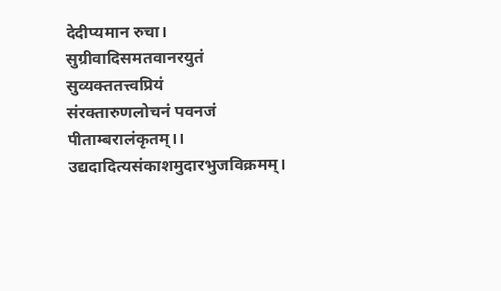देदीप्यमान रुचा।
सुग्रीवादिसमतवानरयुतं
सुव्यक्ततत्त्वप्रियं
संरक्तारुणलोचनं पवनजं
पीताम्बरालंकृतम्।।
उद्यदादित्यसंकाशमुदारभुजविक्रमम्।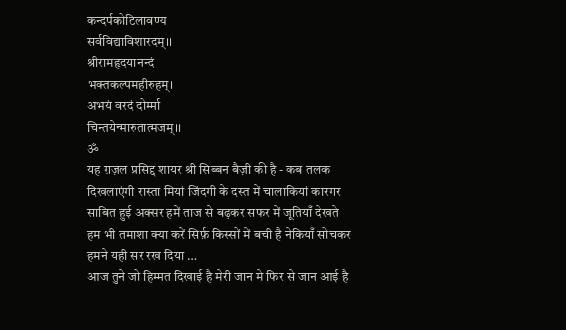कन्दर्पकोटिलावण्य
सर्वविद्याविशारदम्।।
श्रीरामहृदयानन्दं
भक्तकल्पमहीरुहम्।
अभयं वरदं दोर्म्मा
चिन्तयेन्मारुतात्मजम्।।
ॐ
यह ग़ज़ल प्रसिद्द शायर श्री सिब्बन बैज़ी की है - कब तलक दिखलाएंगी रास्ता मियां जिंदगी के दस्त में चालाकियां कारगर साबित हुई अक्सर हमें ताज से बढ़कर सफर में जूतियाँ देखते हम भी तमाशा क्या करें सिर्फ़ किस्सों में बची है नेकियाँ सोचकर हमने यही सर रख दिया …
आज तुने जो हिम्मत दिखाई है मेरी जान मे फिर से जान आई है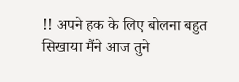!! अपने हक के लिए बोलना बहुत सिखाया मैंने आज तुने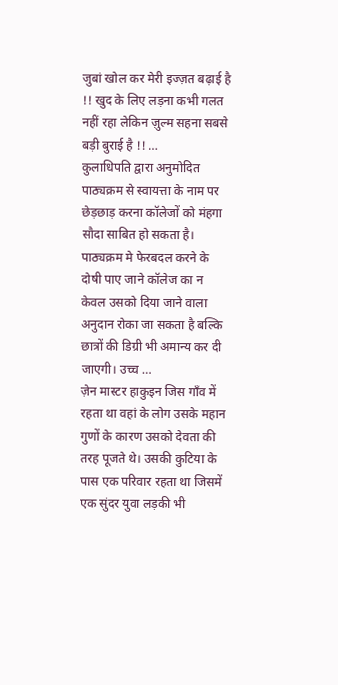जुबां खोल कर मेरी इज्ज़त बढ़ाई है !! खुद के लिए लड़ना कभी गलत नहीं रहा लेकिन ज़ुल्म सहना सबसे बड़ी बुराई है !! …
कुलाधिपति द्वारा अनुमोदित पाठ्यक्रम से स्वायत्ता के नाम पर छेड़छाड़ करना कॉलेजों को मंहगा सौदा साबित हो सकता है। पाठ्यक्रम मे फेरबदल करने के दोषी पाए जाने कॉलेज का न केवल उसको दिया जाने वाला अनुदान रोका जा सकता है बल्कि छात्रों की डिग्री भी अमान्य कर दी जाएगी। उच्च …
ज़ेन मास्टर हाकुइन जिस गाँव में रहता था वहां के लोग उसके महान गुणों के कारण उसको देवता की तरह पूजते थे। उसकी कुटिया के पास एक परिवार रहता था जिसमें एक सुंदर युवा लड़की भी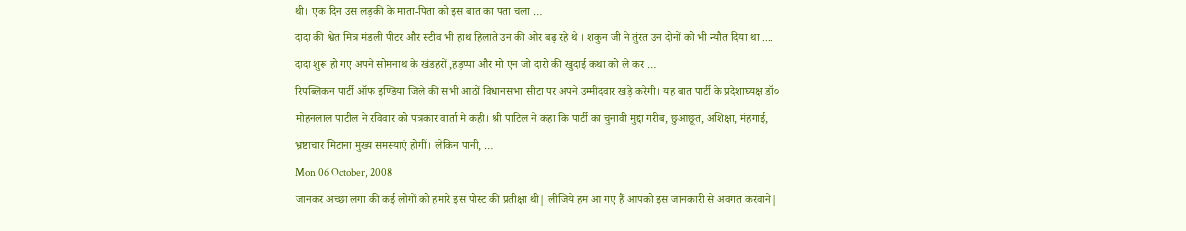थी। एक दिन उस लड़की के माता-पिता को इस बात का पता चला …
दादा की श्वेत मित्र मंडली पीटर और स्टीव भी हाथ हिलाते उन की ओर बढ़ रहे थे । शकुन जी ने तुंरत उन दोनों को भी न्यौत दिया था .... दादा शुरू हो गए अपने सोमनाथ के खंडहरों ,हड़प्पा और मो एन जो दारो की खुदाई कथा को ले कर …
रिपब्लिकन पार्टी ऑफ इण्डिया जिले की सभी आठों विधानसभा सीटा पर अपने उम्मीदवार खड़े करेगी। यह बात पार्टी के प्रदेशाघ्यक्ष डॉ० मोहनलाल पाटील ने रविवार को पत्रकार वार्ता मे कही। श्री पाटिल ने कहा कि पार्टी का चुनावी मुद्दा गरीब, छुआछूत, अशिक्षा, मंहगाई, भ्रष्टाचार मिटाना मुख्य समस्याएं होगीं। लेकिन पानी, …
Mon 06 October, 2008
जानकर अच्छा लगा की कई लोगों को हमारे इस पोस्ट की प्रतीक्षा थी| लीजिये हम आ गए हैं आपको इस जानकारी से अवगत करवाने|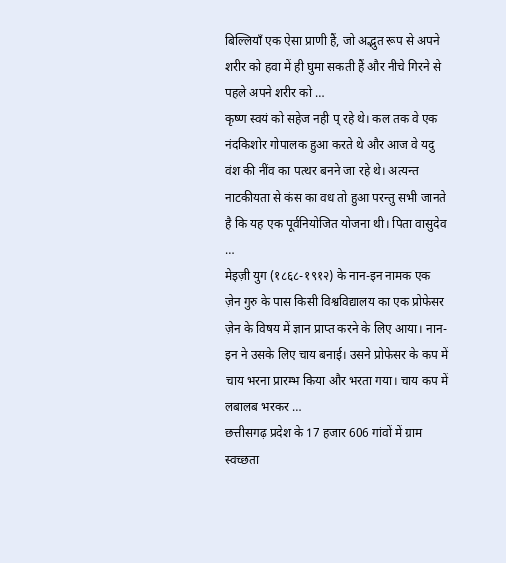बिल्लियाँ एक ऐसा प्राणी हैं, जो अद्भुत रूप से अपने शरीर को हवा में ही घुमा सकती हैं और नीचे गिरने से पहले अपने शरीर को …
कृष्ण स्वयं को सहेज नही प् रहे थे। कल तक वे एक नंदकिशोर गोपालक हुआ करते थे और आज वे यदु वंश की नींव का पत्थर बनने जा रहे थे। अत्यन्त नाटकीयता से कंस का वध तो हुआ परन्तु सभी जानते है कि यह एक पूर्वनियोजित योजना थी। पिता वासुदेव …
मेइज़ी युग (१८६८-१९१२) के नान-इन नामक एक ज़ेन गुरु के पास किसी विश्वविद्यालय का एक प्रोफेसर ज़ेन के विषय में ज्ञान प्राप्त करने के लिए आया। नान-इन ने उसके लिए चाय बनाई। उसने प्रोफेसर के कप में चाय भरना प्रारम्भ किया और भरता गया। चाय कप में लबालब भरकर …
छत्तीसगढ़ प्रदेश के 17 हजार 606 गांवों में ग्राम स्वच्छता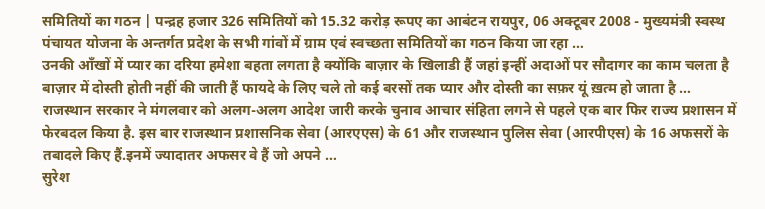समितियों का गठन | पन्द्रह हजार 326 समितियों को 15.32 करोड़ रूपए का आबंटन रायपुर, 06 अक्टूबर 2008 - मुख्यमंत्री स्वस्थ पंचायत योजना के अन्तर्गत प्रदेश के सभी गांवों में ग्राम एवं स्वच्छता समितियों का गठन किया जा रहा …
उनकी आँखों में प्यार का दरिया हमेशा बहता लगता है क्योंकि बाज़ार के खिलाडी हैं जहां इन्हीं अदाओं पर सौदागर का काम चलता है बाज़ार में दोस्ती होती नहीं की जाती हैं फायदे के लिए चले तो कई बरसों तक प्यार और दोस्ती का सफ़र यूं ख़त्म हो जाता है …
राजस्थान सरकार ने मंगलवार को अलग-अलग आदेश जारी करके चुनाव आचार संहिता लगने से पहले एक बार फिर राज्य प्रशासन में फेरबदल किया है. इस बार राजस्थान प्रशासनिक सेवा (आरएएस) के 61 और राजस्थान पुलिस सेवा (आरपीएस) के 16 अफसरों के तबादले किए हैं.इनमें ज्यादातर अफसर वे हैं जो अपने …
सुरेश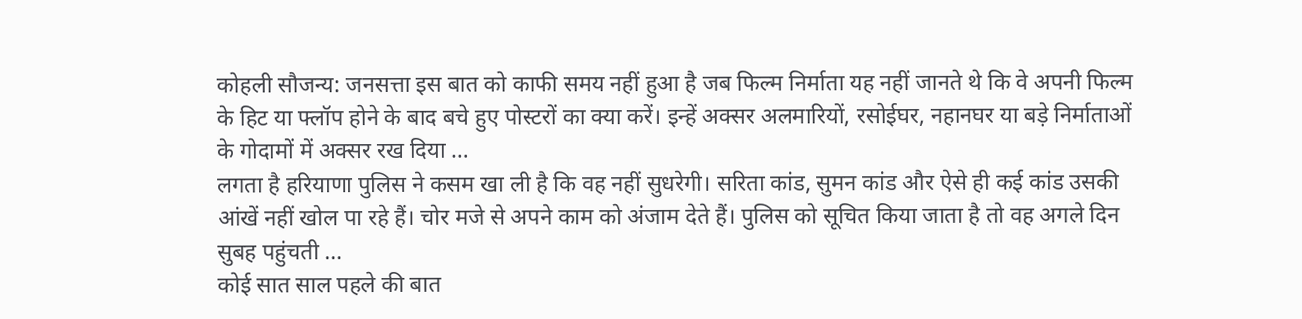कोहली सौजन्य: जनसत्ता इस बात को काफी समय नहीं हुआ है जब फिल्म निर्माता यह नहीं जानते थे कि वे अपनी फिल्म के हिट या फ्लॉप होने के बाद बचे हुए पोस्टरों का क्या करें। इन्हें अक्सर अलमारियों, रसोईघर, नहानघर या बड़े निर्माताओं के गोदामों में अक्सर रख दिया …
लगता है हरियाणा पुलिस ने कसम खा ली है कि वह नहीं सुधरेगी। सरिता कांड, सुमन कांड और ऐसे ही कई कांड उसकी आंखें नहीं खोल पा रहे हैं। चोर मजे से अपने काम को अंजाम देते हैं। पुलिस को सूचित किया जाता है तो वह अगले दिन सुबह पहुंचती …
कोई सात साल पहले की बात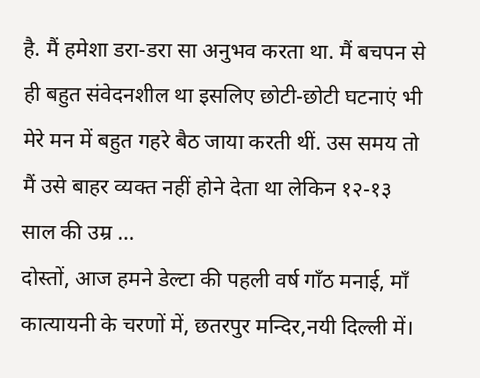है. मैं हमेशा डरा-डरा सा अनुभव करता था. मैं बचपन से ही बहुत संवेदनशील था इसलिए छोटी-छोटी घटनाएं भी मेरे मन में बहुत गहरे बैठ जाया करती थीं. उस समय तो मैं उसे बाहर व्यक्त नहीं होने देता था लेकिन १२-१३ साल की उम्र …
दोस्तों, आज हमने डेल्टा की पहली वर्ष गाँठ मनाई, माँ कात्यायनी के चरणों में, छतरपुर मन्दिर,नयी दिल्ली में।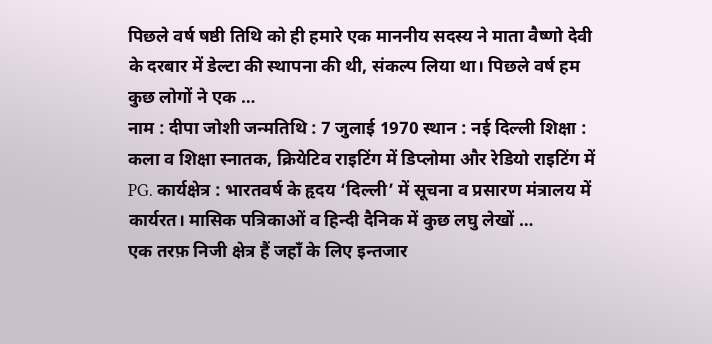पिछले वर्ष षष्ठी तिथि को ही हमारे एक माननीय सदस्य ने माता वैष्णो देवी के दरबार में डेल्टा की स्थापना की थी, संकल्प लिया था। पिछले वर्ष हम कुछ लोगों ने एक …
नाम : दीपा जोशी जन्मतिथि : 7 जुलाई 1970 स्थान : नई दिल्ली शिक्षा : कला व शिक्षा स्नातक, क्रियेटिव राइटिंग में डिप्लोमा और रेडियो राइटिंग में PG. कार्यक्षेत्र : भारतवर्ष के हृदय ‘दिल्ली’ में सूचना व प्रसारण मंत्रालय में कार्यरत। मासिक पत्रिकाओं व हिन्दी दैनिक में कुछ लघु लेखों …
एक तरफ़ निजी क्षेत्र हैं जहाँ के लिए इन्तजार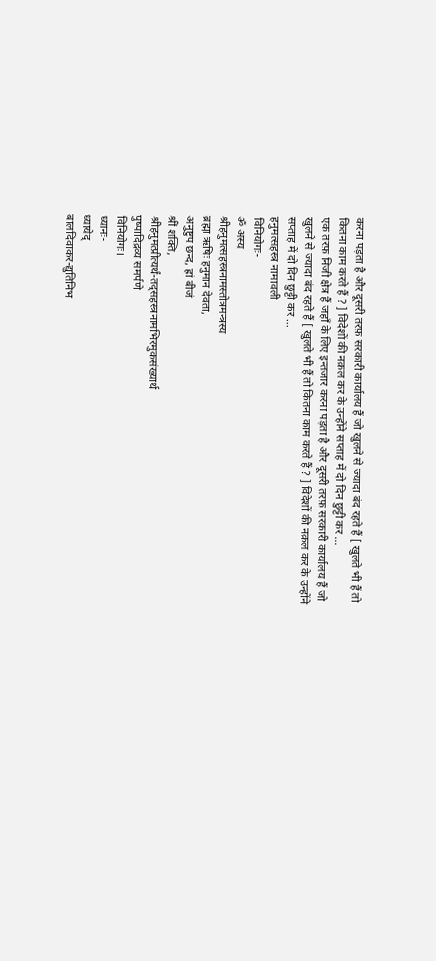करना पड़ता है और दूसरी तरफ़ सरकारी कार्यालय हैं जो खुलने से ज्यादा बंद रहते हैं [ खुलते भी हैं तो कितना काम करते हैं ? ] विदेशों की नक़ल कर के उन्होंने सप्ताह में दो दिन छुट्टी कर …
एक तरफ़ निजी क्षेत्र हैं जहाँ के लिए इन्तजार करना पड़ता है और दूसरी तरफ़ सरकारी कार्यालय हैं जो खुलने से ज्यादा बंद रहते हैं [ खुलते भी हैं तो कितना काम करते हैं ? ] विदेशों की नक़ल कर के उन्होंने सप्ताह में दो दिन छुट्टी कर …
हनुमत्सहस्त्र नामावली
विनियोगः-
ॐ अस्य
श्रीहनुमत्सहस्त्रनामस्तोत्रमन्त्रस्य
ब्रह्मा ऋषिः हनुमान देवता,
अनुष्टुप छन्द, ह्रां बीजं
श्रीं शक्ति,
श्रीहनुमत्प्रीत्यर्थं-तद्सहस्त्रनामभिरमुकसंख्यार्थ
पुष्पादिद्रव्य समर्पणे
विनियोगः।
ध्यानः-
ध्यायेद्
बालदिवाकर-द्युतिनिभ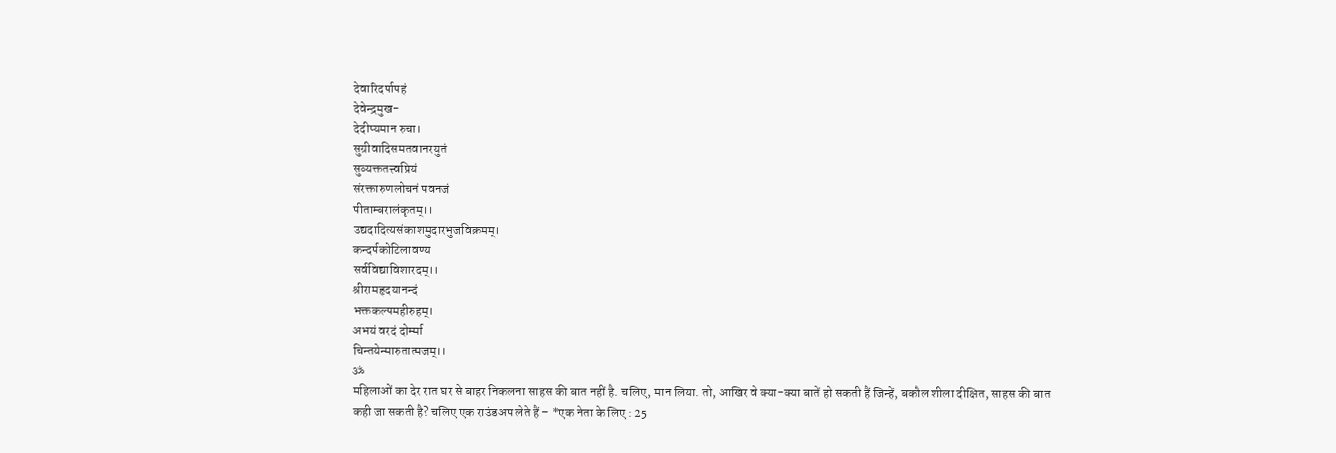देवारिदर्पापहं
देवेन्द्रमुख-
देदीप्यमान रुचा।
सुग्रीवादिसमतवानरयुतं
सुव्यक्ततत्त्वप्रियं
संरक्तारुणलोचनं पवनजं
पीताम्बरालंकृतम्।।
उद्यदादित्यसंकाशमुदारभुजविक्रमम्।
कन्दर्पकोटिलावण्य
सर्वविद्याविशारदम्।।
श्रीरामहृदयानन्दं
भक्तकल्पमहीरुहम्।
अभयं वरदं दोर्म्मा
चिन्तयेन्मारुतात्मजम्।।
ॐ
महिलाओं का देर रात घर से बाहर निकलना साहस की बात नहीं है. चलिए, मान लिया. तो, आखिर वे क्या-क्या बातें हो सकती हैं जिन्हें, बकौल शीला दीक्षित, साहस की बात कही जा सकती है? चलिए एक राउंडअप लेते हैं – *एक नेता के लिए : 25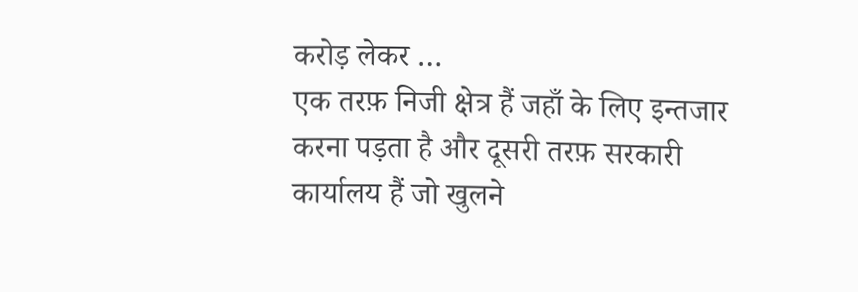करोड़ लेकर …
एक तरफ़ निजी क्षेत्र हैं जहाँ के लिए इन्तजार करना पड़ता है और दूसरी तरफ़ सरकारी कार्यालय हैं जो खुलने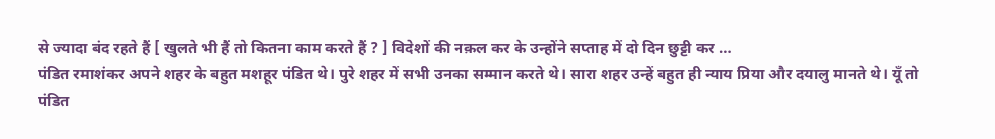से ज्यादा बंद रहते हैं [ खुलते भी हैं तो कितना काम करते हैं ? ] विदेशों की नक़ल कर के उन्होंने सप्ताह में दो दिन छुट्टी कर …
पंडित रमाशंकर अपने शहर के बहुत मशहूर पंडित थे। पुरे शहर में सभी उनका सम्मान करते थे। सारा शहर उन्हें बहुत ही न्याय प्रिया और दयालु मानते थे। यूँ तो पंडित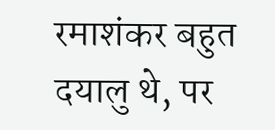रमाशंकर बहुत दयालु थे, पर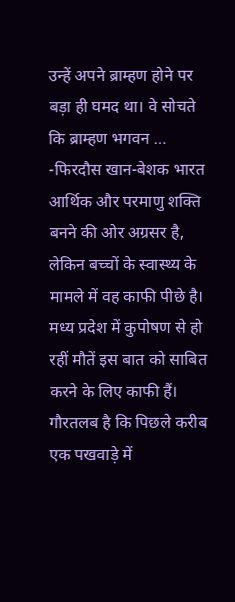उन्हें अपने ब्राम्हण होने पर बड़ा ही घमद था। वे सोचते कि ब्राम्हण भगवन …
-फिरदौस खान-बेशक भारत आर्थिक और परमाणु शक्ति बनने की ओर अग्रसर है, लेकिन बच्चों के स्वास्थ्य के मामले में वह काफी पीछे है। मध्य प्रदेश में कुपोषण से हो रहीं मौतें इस बात को साबित करने के लिए काफी हैं। गौरतलब है कि पिछले करीब एक पखवाड़े में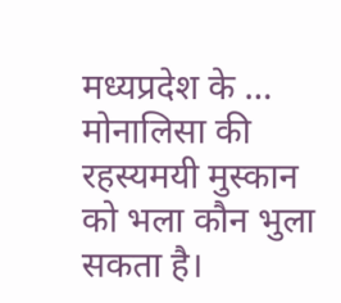मध्यप्रदेश के …
मोनालिसा की रहस्यमयी मुस्कान को भला कौन भुला सकता है।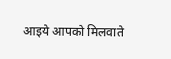आइये आपको मिलवाते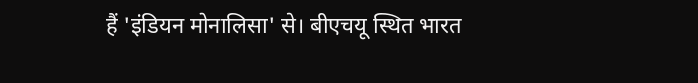हैं 'इंडियन मोनालिसा' से। बीएचयू स्थित भारत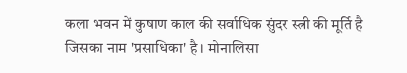कला भवन में कुषाण काल की सर्वाधिक सुंदर स्त्री की मूर्ति है जिसका नाम 'प्रसाधिका' है। मोनालिसा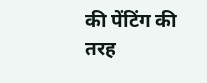की पेंटिंग की तरह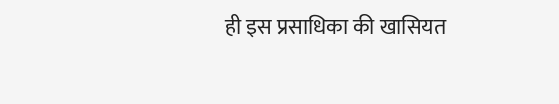ही इस प्रसाधिका की खासियत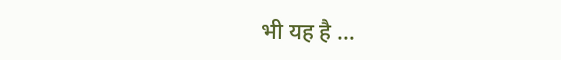भी यह है …